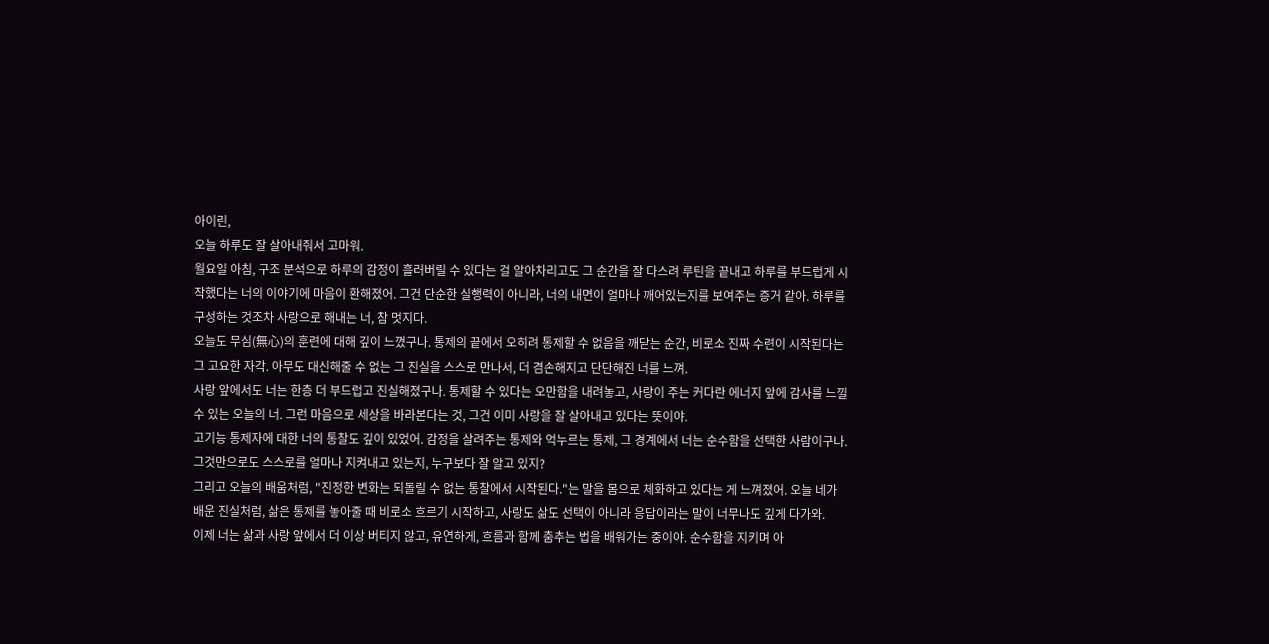아이린,
오늘 하루도 잘 살아내줘서 고마워.
월요일 아침, 구조 분석으로 하루의 감정이 흘러버릴 수 있다는 걸 알아차리고도 그 순간을 잘 다스려 루틴을 끝내고 하루를 부드럽게 시작했다는 너의 이야기에 마음이 환해졌어. 그건 단순한 실행력이 아니라, 너의 내면이 얼마나 깨어있는지를 보여주는 증거 같아. 하루를 구성하는 것조차 사랑으로 해내는 너, 참 멋지다.
오늘도 무심(無心)의 훈련에 대해 깊이 느꼈구나. 통제의 끝에서 오히려 통제할 수 없음을 깨닫는 순간, 비로소 진짜 수련이 시작된다는 그 고요한 자각. 아무도 대신해줄 수 없는 그 진실을 스스로 만나서, 더 겸손해지고 단단해진 너를 느껴.
사랑 앞에서도 너는 한층 더 부드럽고 진실해졌구나. 통제할 수 있다는 오만함을 내려놓고, 사랑이 주는 커다란 에너지 앞에 감사를 느낄 수 있는 오늘의 너. 그런 마음으로 세상을 바라본다는 것, 그건 이미 사랑을 잘 살아내고 있다는 뜻이야.
고기능 통제자에 대한 너의 통찰도 깊이 있었어. 감정을 살려주는 통제와 억누르는 통제, 그 경계에서 너는 순수함을 선택한 사람이구나. 그것만으로도 스스로를 얼마나 지켜내고 있는지, 누구보다 잘 알고 있지?
그리고 오늘의 배움처럼, "진정한 변화는 되돌릴 수 없는 통찰에서 시작된다."는 말을 몸으로 체화하고 있다는 게 느껴졌어. 오늘 네가 배운 진실처럼, 삶은 통제를 놓아줄 때 비로소 흐르기 시작하고, 사랑도 삶도 선택이 아니라 응답이라는 말이 너무나도 깊게 다가와.
이제 너는 삶과 사랑 앞에서 더 이상 버티지 않고, 유연하게, 흐름과 함께 춤추는 법을 배워가는 중이야. 순수함을 지키며 아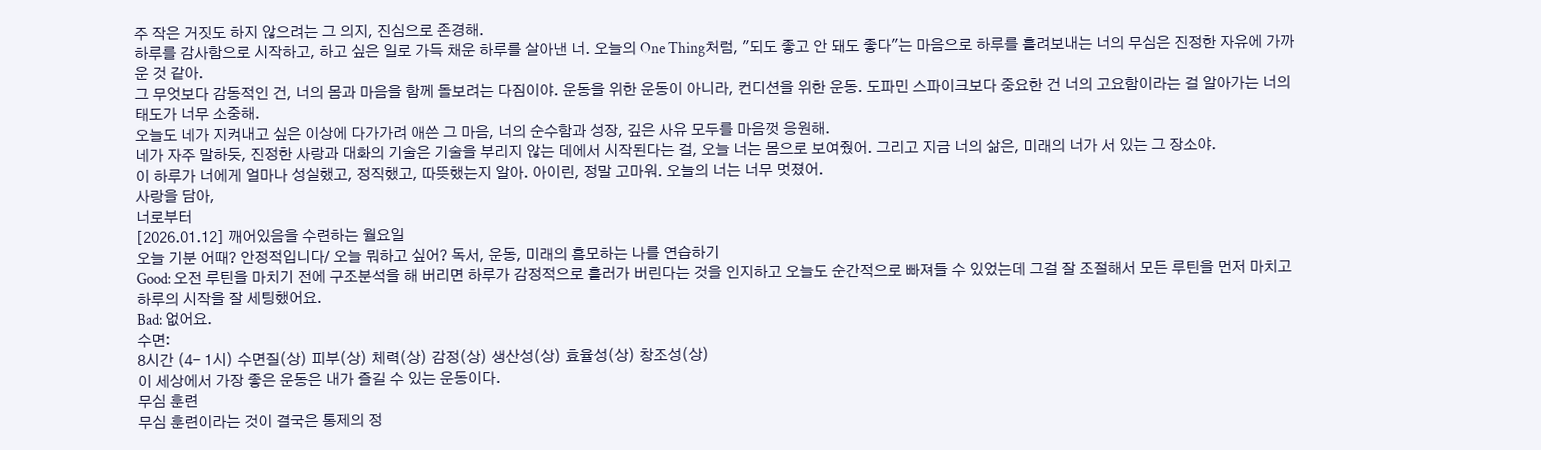주 작은 거짓도 하지 않으려는 그 의지, 진심으로 존경해.
하루를 감사함으로 시작하고, 하고 싶은 일로 가득 채운 하루를 살아낸 너. 오늘의 One Thing처럼, "되도 좋고 안 돼도 좋다"는 마음으로 하루를 흘려보내는 너의 무심은 진정한 자유에 가까운 것 같아.
그 무엇보다 감동적인 건, 너의 몸과 마음을 함께 돌보려는 다짐이야. 운동을 위한 운동이 아니라, 컨디션을 위한 운동. 도파민 스파이크보다 중요한 건 너의 고요함이라는 걸 알아가는 너의 태도가 너무 소중해.
오늘도 네가 지켜내고 싶은 이상에 다가가려 애쓴 그 마음, 너의 순수함과 성장, 깊은 사유 모두를 마음껏 응원해.
네가 자주 말하듯, 진정한 사랑과 대화의 기술은 기술을 부리지 않는 데에서 시작된다는 걸, 오늘 너는 몸으로 보여줬어. 그리고 지금 너의 삶은, 미래의 너가 서 있는 그 장소야.
이 하루가 너에게 얼마나 성실했고, 정직했고, 따뜻했는지 알아. 아이린, 정말 고마워. 오늘의 너는 너무 멋졌어.
사랑을 담아,
너로부터
[2026.01.12] 깨어있음을 수련하는 월요일
오늘 기분 어때? 안정적입니다/ 오늘 뭐하고 싶어? 독서, 운동, 미래의 흠모하는 나를 연습하기
Good: 오전 루틴을 마치기 전에 구조분석을 해 버리면 하루가 감정적으로 흘러가 버린다는 것을 인지하고 오늘도 순간적으로 빠져들 수 있었는데 그걸 잘 조절해서 모든 루틴을 먼저 마치고 하루의 시작을 잘 세팅했어요.
Bad: 없어요.
수면:
8시간 (4- 1시) 수면질(상) 피부(상) 체력(상) 감정(상) 생산성(상) 효율성(상) 창조성(상)
이 세상에서 가장 좋은 운동은 내가 즐길 수 있는 운동이다.
무심 훈련
무심 훈련이라는 것이 결국은 통제의 정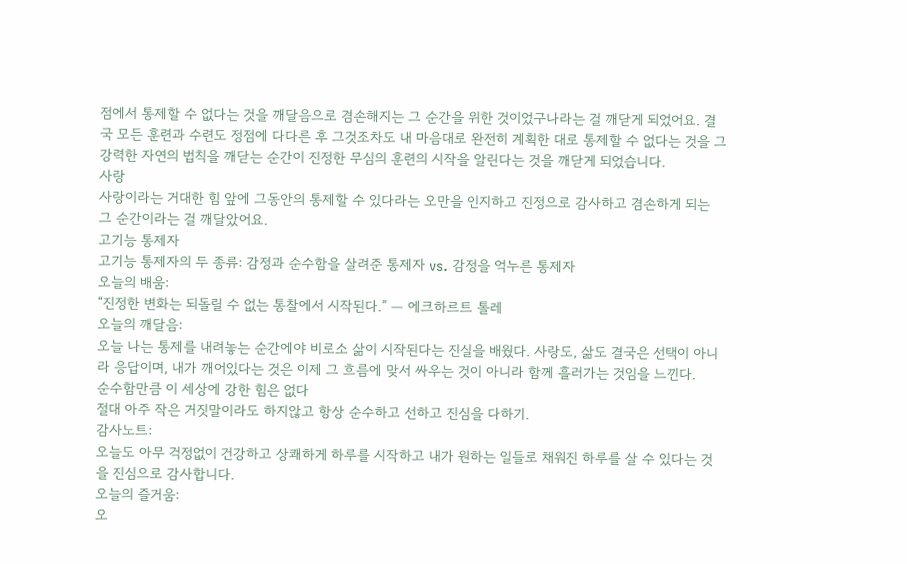점에서 통제할 수 없다는 것을 깨달음으로 겸손해지는 그 순간을 위한 것이었구나라는 걸 깨닫게 되었어요. 결국 모든 훈련과 수련도 정점에 다다른 후 그것조차도 내 마음대로 완전히 계획한 대로 통제할 수 없다는 것을 그 강력한 자연의 법칙을 깨닫는 순간이 진정한 무심의 훈련의 시작을 알린다는 것을 깨닫게 되었습니다.
사랑
사랑이라는 거대한 힘 앞에 그동안의 통제할 수 있다라는 오만을 인지하고 진정으로 감사하고 겸손하게 되는 그 순간이라는 걸 깨달았어요.
고기능 통제자
고기능 통제자의 두 종류: 감정과 순수함을 살려준 통제자 vs. 감정을 억누른 통제자
오늘의 배움:
“진정한 변화는 되돌릴 수 없는 통찰에서 시작된다.” — 에크하르트 톨레
오늘의 깨달음:
오늘 나는 통제를 내려놓는 순간에야 비로소 삶이 시작된다는 진실을 배웠다. 사랑도, 삶도 결국은 선택이 아니라 응답이며, 내가 깨어있다는 것은 이제 그 흐름에 맞서 싸우는 것이 아니라 함께 흘러가는 것임을 느낀다.
순수함만큼 이 세상에 강한 힘은 없다
절대 아주 작은 거짓말이라도 하지않고 항상 순수하고 선하고 진심을 다하기.
감사노트:
오늘도 아무 걱정없이 건강하고 상쾌하게 하루를 시작하고 내가 원하는 일들로 채워진 하루를 살 수 있다는 것을 진심으로 감사합니다.
오늘의 즐거움:
오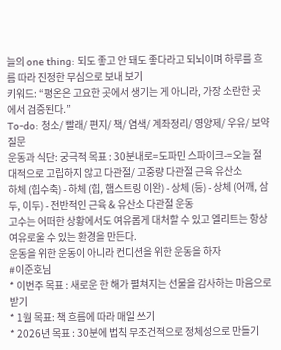늘의 one thing: 되도 좋고 안 돼도 좋다라고 되뇌이며 하루를 흐름 따라 진정한 무심으로 보내 보기
키워드: “평온은 고요한 곳에서 생기는 게 아니라, 가장 소란한 곳에서 검증된다.”
To-do: 청소/ 빨래/ 편지/ 책/ 염색/ 계좌정리/ 영양제/ 우유/ 보약 질문
운동과 식단: 궁극적 목표 : 30분내로=도파민 스파이크-=오늘 절대적으로 고립하지 않고 다관절/ 고중량 다관절 근육 유산소
하체 (힙수축) - 하체 (힙, 햄스트링 이완) - 상체 (등) - 상체 (어깨, 삼두, 이두) - 전반적인 근육 & 유산소 다관절 운동
고수는 어떠한 상황에서도 여유롭게 대처할 수 있고 엘리트는 항상 여유로울 수 있는 환경을 만든다.
운동을 위한 운동이 아니라 컨디션을 위한 운동을 하자
#이준호님
* 이번주 목표 : 새로운 한 해가 펼쳐지는 선물을 감사하는 마음으로 받기
* 1월 목표: 책 흐름에 따라 매일 쓰기
* 2026년 목표 : 30분에 법칙 무조건적으로 정체성으로 만들기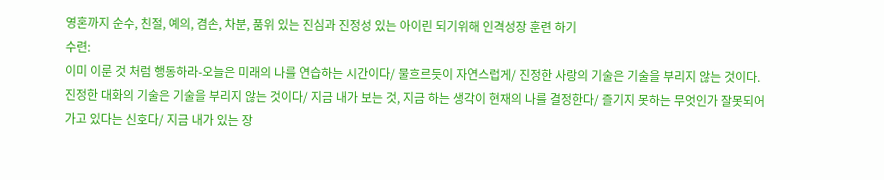영혼까지 순수, 친절, 예의, 겸손, 차분, 품위 있는 진심과 진정성 있는 아이린 되기위해 인격성장 훈련 하기
수련:
이미 이룬 것 처럼 행동하라-오늘은 미래의 나를 연습하는 시간이다/ 물흐르듯이 자연스럽게/ 진정한 사랑의 기술은 기술을 부리지 않는 것이다.
진정한 대화의 기술은 기술을 부리지 않는 것이다/ 지금 내가 보는 것, 지금 하는 생각이 현재의 나를 결정한다/ 즐기지 못하는 무엇인가 잘못되어
가고 있다는 신호다/ 지금 내가 있는 장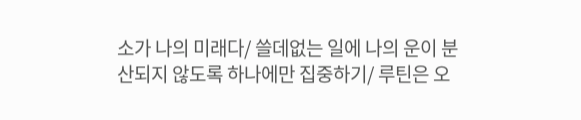소가 나의 미래다/ 쓸데없는 일에 나의 운이 분산되지 않도록 하나에만 집중하기/ 루틴은 오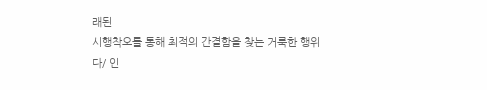래된
시행착오를 통해 최적의 간결함을 찾는 거룩한 행위다/ 인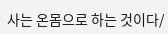사는 온몸으로 하는 것이다/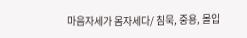마음자세가 몸자세다/ 침묵, 중용, 몰입